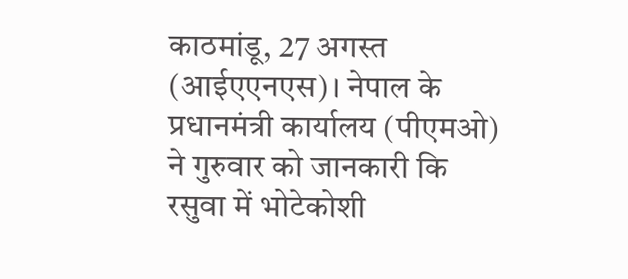काठमांडू, 27 अगस्त (आईएएनएस)। नेपाल के प्रधानमंत्री कार्यालय (पीएमओ) ने गुरुवार को जानकारी कि रसुवा में भोटेकोशी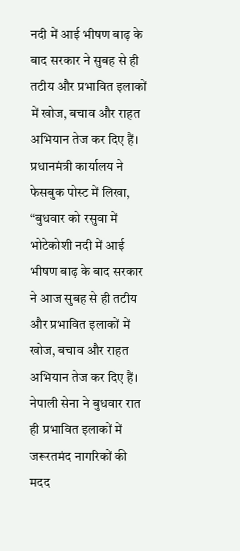नदी में आई भीषण बाढ़ के बाद सरकार ने सुबह से ही तटीय और प्रभावित इलाकों में खोज, बचाव और राहत अभियान तेज कर दिए हैं।
प्रधानमंत्री कार्यालय ने फेसबुक पोस्ट में लिखा, “बुधवार को रसुवा में भोटेकोशी नदी में आई भीषण बाढ़ के बाद सरकार ने आज सुबह से ही तटीय और प्रभावित इलाकों में खोज, बचाव और राहत अभियान तेज कर दिए हैं। नेपाली सेना ने बुधवार रात ही प्रभावित इलाकों में जरूरतमंद नागरिकों की मदद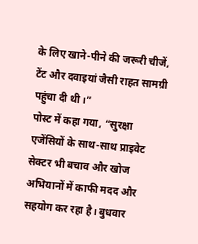के लिए खाने-पीने की जरूरी चीजें, टेंट और दवाइयां जैसी राहत सामग्री पहुंचा दी थी।”
पोस्ट में कहा गया, “सुरक्षा एजेंसियों के साथ-साथ प्राइवेट सेक्टर भी बचाव और खोज अभियानों में काफी मदद और सहयोग कर रहा है। बुधवार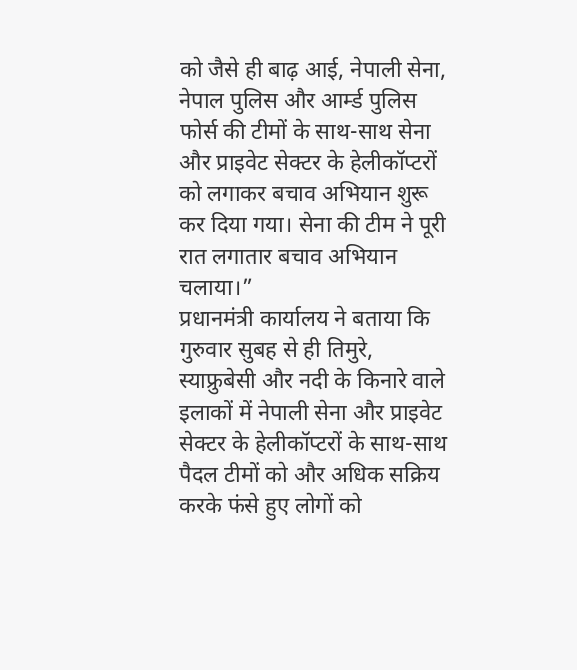को जैसे ही बाढ़ आई, नेपाली सेना, नेपाल पुलिस और आर्म्ड पुलिस फोर्स की टीमों के साथ-साथ सेना और प्राइवेट सेक्टर के हेलीकॉप्टरों को लगाकर बचाव अभियान शुरू कर दिया गया। सेना की टीम ने पूरी रात लगातार बचाव अभियान चलाया।”
प्रधानमंत्री कार्यालय ने बताया कि गुरुवार सुबह से ही तिमुरे, स्याफ्रुबेसी और नदी के किनारे वाले इलाकों में नेपाली सेना और प्राइवेट सेक्टर के हेलीकॉप्टरों के साथ-साथ पैदल टीमों को और अधिक सक्रिय करके फंसे हुए लोगों को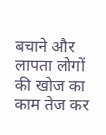बचाने और लापता लोगों की खोज का काम तेज कर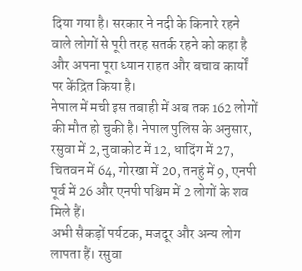दिया गया है। सरकार ने नदी के किनारे रहने वाले लोगों से पूरी तरह सतर्क रहने को कहा है और अपना पूरा ध्यान राहत और बचाव कार्यों पर केंद्रित किया है।
नेपाल में मची इस तबाही में अब तक 162 लोगों की मौत हो चुकी है। नेपाल पुलिस के अनुसार, रसुवा में 2, नुवाकोट में 12, धादिंग में 27, चितवन में 64, गोरखा में 20, तनहुं में 9, एनपी पूर्व में 26 और एनपी पश्चिम में 2 लोगों के शव मिले हैं।
अभी सैकड़ों पर्यटक, मजदूर और अन्य लोग लापता हैं। रसुवा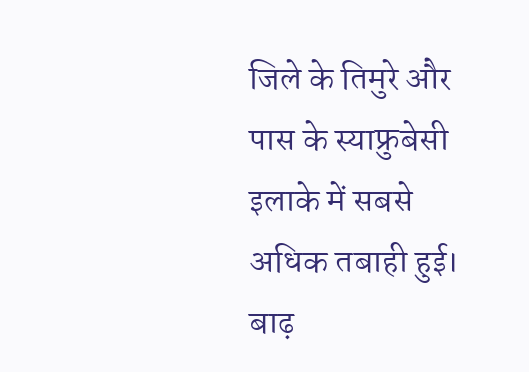जिले के तिमुरे और पास के स्याफ्रुबेसी इलाके में सबसे अधिक तबाही हुई। बाढ़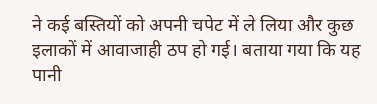ने कई बस्तियों को अपनी चपेट में ले लिया और कुछ इलाकों में आवाजाही ठप हो गई। बताया गया कि यह पानी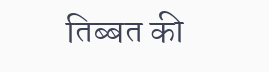तिब्बत की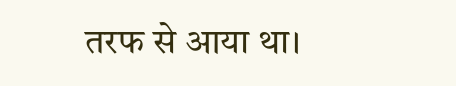तरफ से आया था।